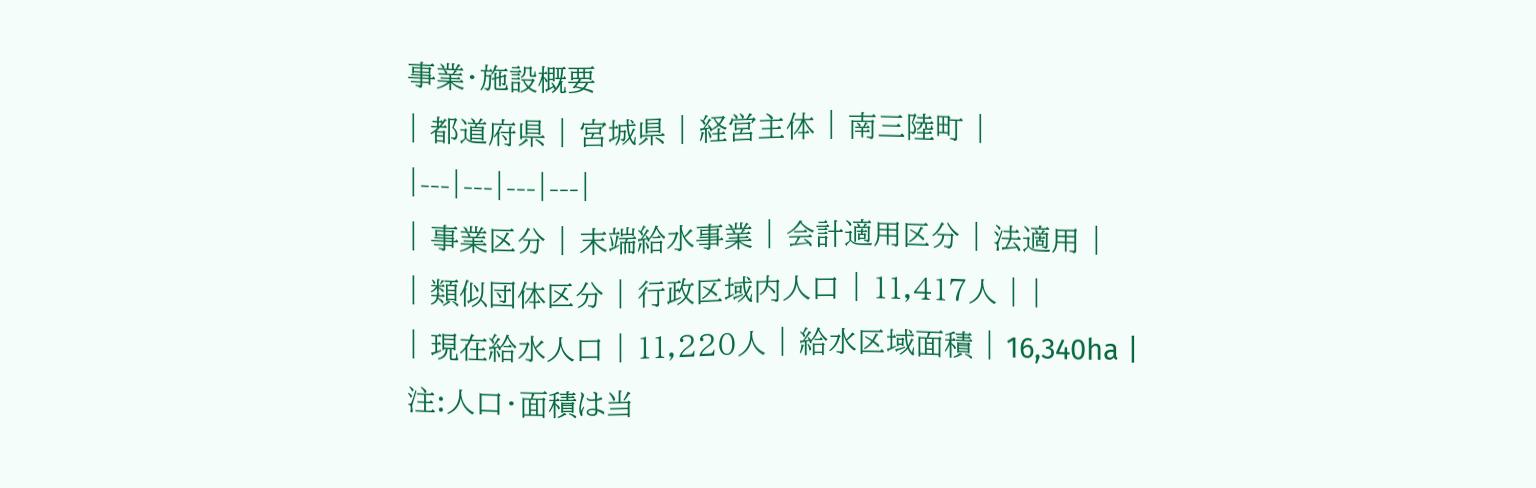事業・施設概要
| 都道府県 | 宮城県 | 経営主体 | 南三陸町 |
|---|---|---|---|
| 事業区分 | 末端給水事業 | 会計適用区分 | 法適用 |
| 類似団体区分 | 行政区域内人口 | 11,417人 | |
| 現在給水人口 | 11,220人 | 給水区域面積 | 16,340ha |
注:人口・面積は当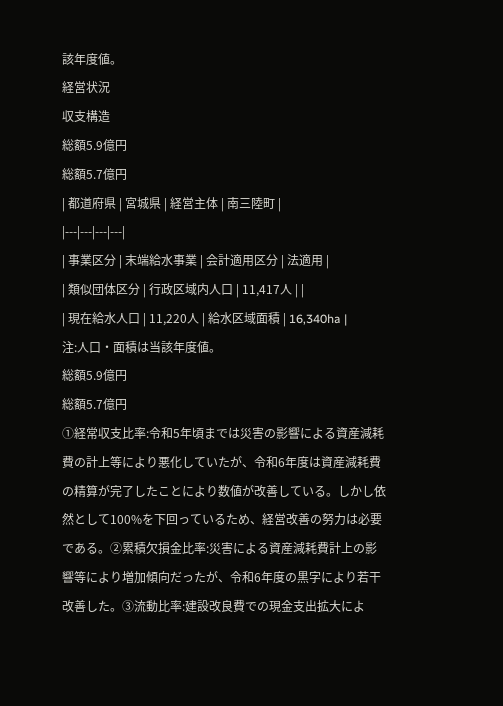該年度値。
経営状況
収支構造
総額5.9億円
総額5.7億円
| 都道府県 | 宮城県 | 経営主体 | 南三陸町 |
|---|---|---|---|
| 事業区分 | 末端給水事業 | 会計適用区分 | 法適用 |
| 類似団体区分 | 行政区域内人口 | 11,417人 | |
| 現在給水人口 | 11,220人 | 給水区域面積 | 16,340ha |
注:人口・面積は当該年度値。
総額5.9億円
総額5.7億円
①経常収支比率:令和5年頃までは災害の影響による資産減耗費の計上等により悪化していたが、令和6年度は資産減耗費の精算が完了したことにより数値が改善している。しかし依然として100%を下回っているため、経営改善の努力は必要である。②累積欠損金比率:災害による資産減耗費計上の影響等により増加傾向だったが、令和6年度の黒字により若干改善した。③流動比率:建設改良費での現金支出拡大によ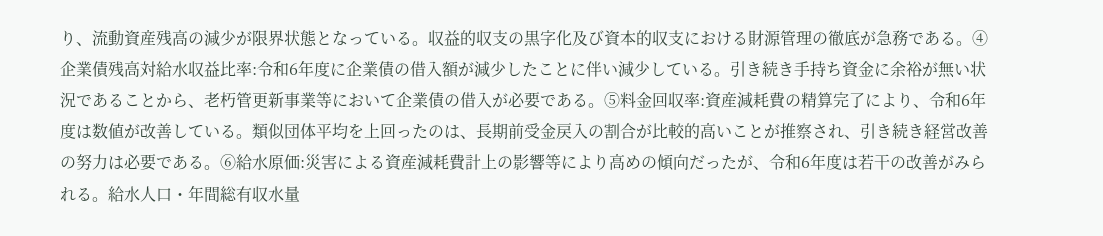り、流動資産残高の減少が限界状態となっている。収益的収支の黒字化及び資本的収支における財源管理の徹底が急務である。④企業債残高対給水収益比率:令和6年度に企業債の借入額が減少したことに伴い減少している。引き続き手持ち資金に余裕が無い状況であることから、老朽管更新事業等において企業債の借入が必要である。⑤料金回収率:資産減耗費の精算完了により、令和6年度は数値が改善している。類似団体平均を上回ったのは、長期前受金戻入の割合が比較的高いことが推察され、引き続き経営改善の努力は必要である。⑥給水原価:災害による資産減耗費計上の影響等により高めの傾向だったが、令和6年度は若干の改善がみられる。給水人口・年間総有収水量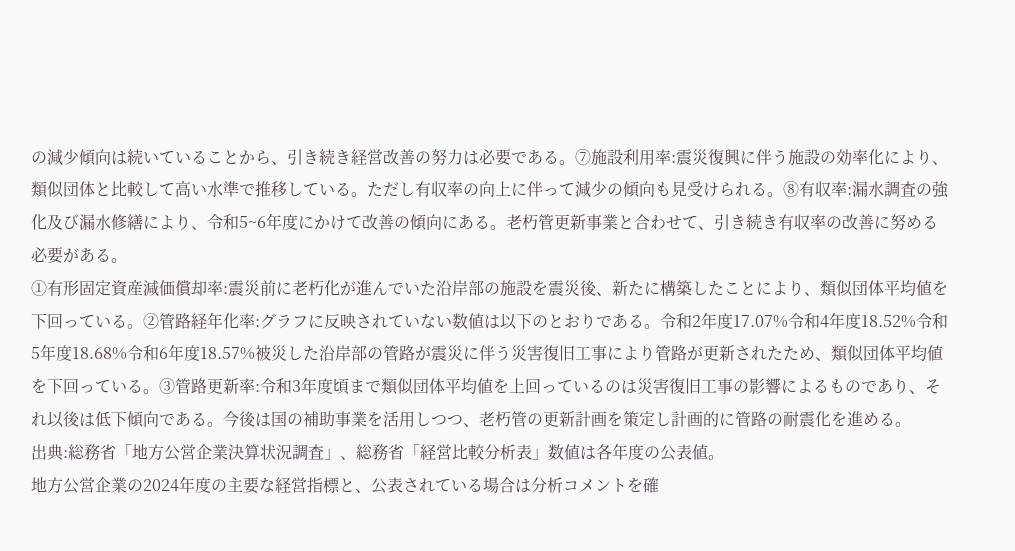の減少傾向は続いていることから、引き続き経営改善の努力は必要である。⑦施設利用率:震災復興に伴う施設の効率化により、類似団体と比較して高い水準で推移している。ただし有収率の向上に伴って減少の傾向も見受けられる。⑧有収率:漏水調査の強化及び漏水修繕により、令和5~6年度にかけて改善の傾向にある。老朽管更新事業と合わせて、引き続き有収率の改善に努める必要がある。
①有形固定資産減価償却率:震災前に老朽化が進んでいた沿岸部の施設を震災後、新たに構築したことにより、類似団体平均値を下回っている。②管路経年化率:グラフに反映されていない数値は以下のとおりである。令和2年度17.07%令和4年度18.52%令和5年度18.68%令和6年度18.57%被災した沿岸部の管路が震災に伴う災害復旧工事により管路が更新されたため、類似団体平均値を下回っている。③管路更新率:令和3年度頃まで類似団体平均値を上回っているのは災害復旧工事の影響によるものであり、それ以後は低下傾向である。今後は国の補助事業を活用しつつ、老朽管の更新計画を策定し計画的に管路の耐震化を進める。
出典:総務省「地方公営企業決算状況調査」、総務省「経営比較分析表」数値は各年度の公表値。
地方公営企業の2024年度の主要な経営指標と、公表されている場合は分析コメントを確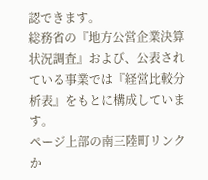認できます。
総務省の『地方公営企業決算状況調査』および、公表されている事業では『経営比較分析表』をもとに構成しています。
ページ上部の南三陸町リンクか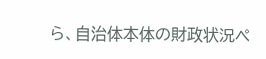ら、自治体本体の財政状況ペ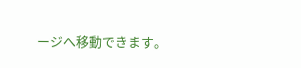ージへ移動できます。